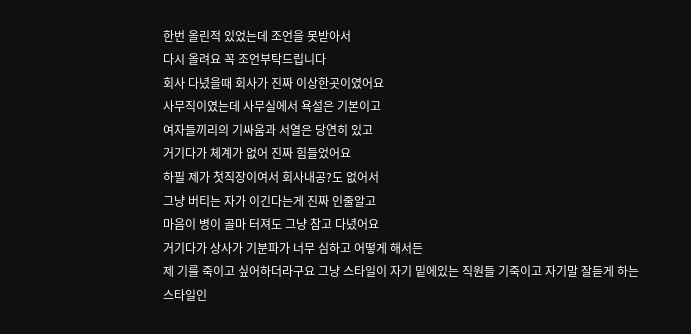한번 올린적 있었는데 조언을 못받아서
다시 올려요 꼭 조언부탁드립니다
회사 다녔을때 회사가 진짜 이상한곳이였어요
사무직이였는데 사무실에서 욕설은 기본이고
여자들끼리의 기싸움과 서열은 당연히 있고
거기다가 체계가 없어 진짜 힘들었어요
하필 제가 첫직장이여서 회사내공?도 없어서
그냥 버티는 자가 이긴다는게 진짜 인줄알고
마음이 병이 골마 터져도 그냥 참고 다녔어요
거기다가 상사가 기분파가 너무 심하고 어떻게 해서든
제 기를 죽이고 싶어하더라구요 그냥 스타일이 자기 밑에있는 직원들 기죽이고 자기말 잘듣게 하는 스타일인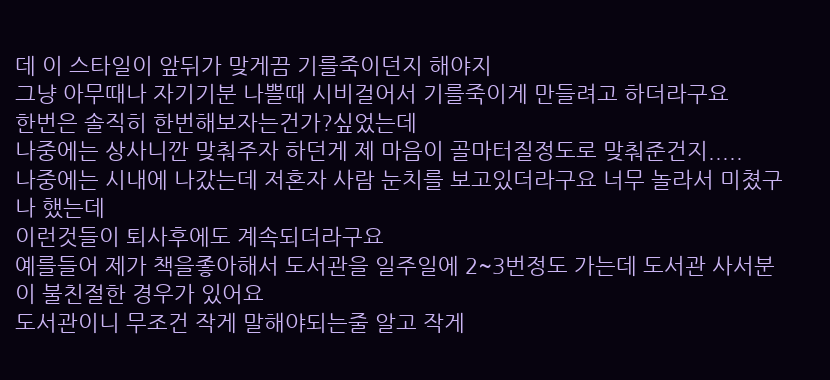데 이 스타일이 앞뒤가 맞게끔 기를죽이던지 해야지
그냥 아무때나 자기기분 나쁠때 시비걸어서 기를죽이게 만들려고 하더라구요
한번은 솔직히 한번해보자는건가?싶었는데
나중에는 상사니깐 맞춰주자 하던게 제 마음이 골마터질정도로 맞춰준건지.....
나중에는 시내에 나갔는데 저혼자 사람 눈치를 보고있더라구요 너무 놀라서 미쳤구나 했는데
이런것들이 퇴사후에도 계속되더라구요
예를들어 제가 책을좋아해서 도서관을 일주일에 2~3번정도 가는데 도서관 사서분이 불친절한 경우가 있어요
도서관이니 무조건 작게 말해야되는줄 알고 작게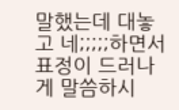말했는데 대놓고 네;;;;;하면서 표정이 드러나게 말씀하시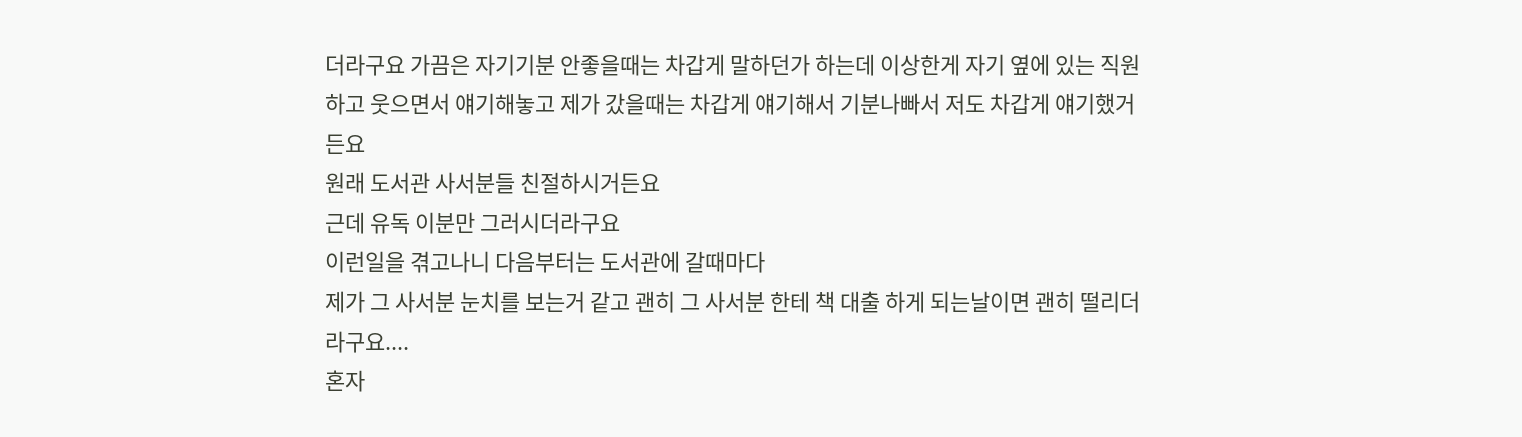더라구요 가끔은 자기기분 안좋을때는 차갑게 말하던가 하는데 이상한게 자기 옆에 있는 직원하고 웃으면서 얘기해놓고 제가 갔을때는 차갑게 얘기해서 기분나빠서 저도 차갑게 얘기했거든요
원래 도서관 사서분들 친절하시거든요
근데 유독 이분만 그러시더라구요
이런일을 겪고나니 다음부터는 도서관에 갈때마다
제가 그 사서분 눈치를 보는거 같고 괜히 그 사서분 한테 책 대출 하게 되는날이면 괜히 떨리더라구요....
혼자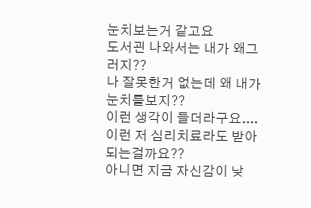눈치보는거 같고요
도서괸 나와서는 내가 왜그러지??
나 잘못한거 없는데 왜 내가 눈치를보지??
이런 생각이 들더라구요....
이런 저 심리치료라도 받아되는걸까요??
아니면 지금 자신감이 낮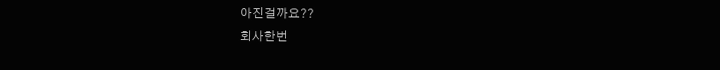아진걸까요??
회사한번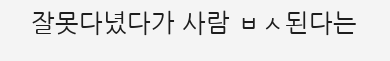잘못다녔다가 사람 ㅂㅅ된다는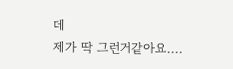데
제가 딱 그런거같아요....